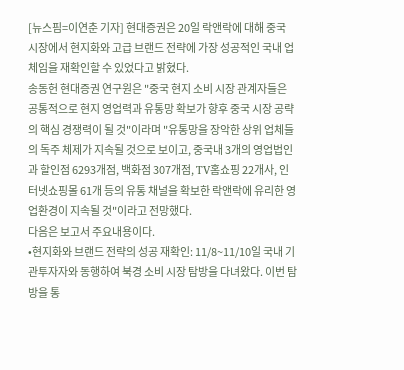[뉴스핌=이연춘 기자] 현대증권은 20일 락앤락에 대해 중국 시장에서 현지화와 고급 브랜드 전략에 가장 성공적인 국내 업체임을 재확인할 수 있었다고 밝혔다.
송동헌 현대증권 연구원은 "중국 현지 소비 시장 관계자들은 공통적으로 현지 영업력과 유통망 확보가 향후 중국 시장 공략의 핵심 경쟁력이 될 것"이라며 "유통망을 장악한 상위 업체들의 독주 체제가 지속될 것으로 보이고, 중국내 3개의 영업법인과 할인점 6293개점, 백화점 307개점, TV홈쇼핑 22개사, 인터넷쇼핑몰 61개 등의 유통 채널을 확보한 락앤락에 유리한 영업환경이 지속될 것"이라고 전망했다.
다음은 보고서 주요내용이다.
•현지화와 브랜드 전략의 성공 재확인: 11/8~11/10일 국내 기관투자자와 동행하여 북경 소비 시장 탐방을 다녀왔다. 이번 탐방을 통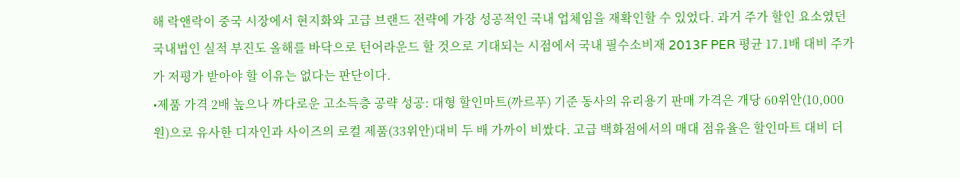해 락앤락이 중국 시장에서 현지화와 고급 브랜드 전략에 가장 성공적인 국내 업체임을 재확인할 수 있었다. 과거 주가 할인 요소였던 국내법인 실적 부진도 올해를 바닥으로 턴어라운드 할 것으로 기대되는 시점에서 국내 필수소비재 2013F PER 평균 17.1배 대비 주가가 저평가 받아야 할 이유는 없다는 판단이다.
•제품 가격 2배 높으나 까다로운 고소득층 공략 성공: 대형 할인마트(까르푸) 기준 동사의 유리용기 판매 가격은 개당 60위안(10,000원)으로 유사한 디자인과 사이즈의 로컬 제품(33위안)대비 두 배 가까이 비쌌다. 고급 백화점에서의 매대 점유율은 할인마트 대비 더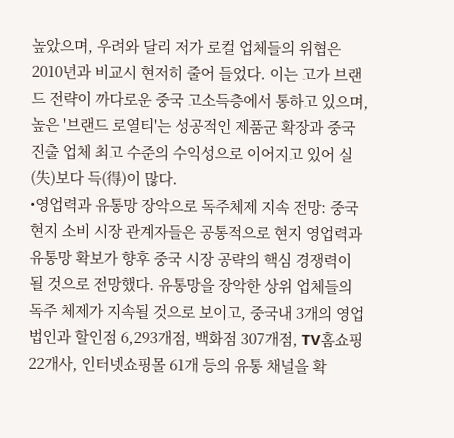높았으며, 우려와 달리 저가 로컬 업체들의 위협은 2010년과 비교시 현저히 줄어 들었다. 이는 고가 브랜드 전략이 까다로운 중국 고소득층에서 통하고 있으며, 높은 '브랜드 로열티'는 성공적인 제품군 확장과 중국 진출 업체 최고 수준의 수익성으로 이어지고 있어 실(失)보다 득(得)이 많다.
•영업력과 유통망 장악으로 독주체제 지속 전망: 중국 현지 소비 시장 관계자들은 공통적으로 현지 영업력과 유통망 확보가 향후 중국 시장 공략의 핵심 경쟁력이 될 것으로 전망했다. 유통망을 장악한 상위 업체들의 독주 체제가 지속될 것으로 보이고, 중국내 3개의 영업법인과 할인점 6,293개점, 백화점 307개점, TV홈쇼핑 22개사, 인터넷쇼핑몰 61개 등의 유통 채널을 확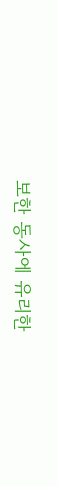보한 동사에 유리한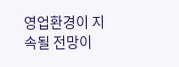영업환경이 지속될 전망이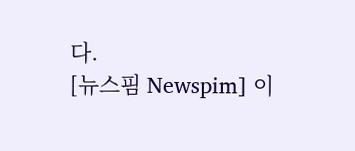다.
[뉴스핌 Newspim] 이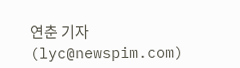연춘 기자 (lyc@newspim.com)